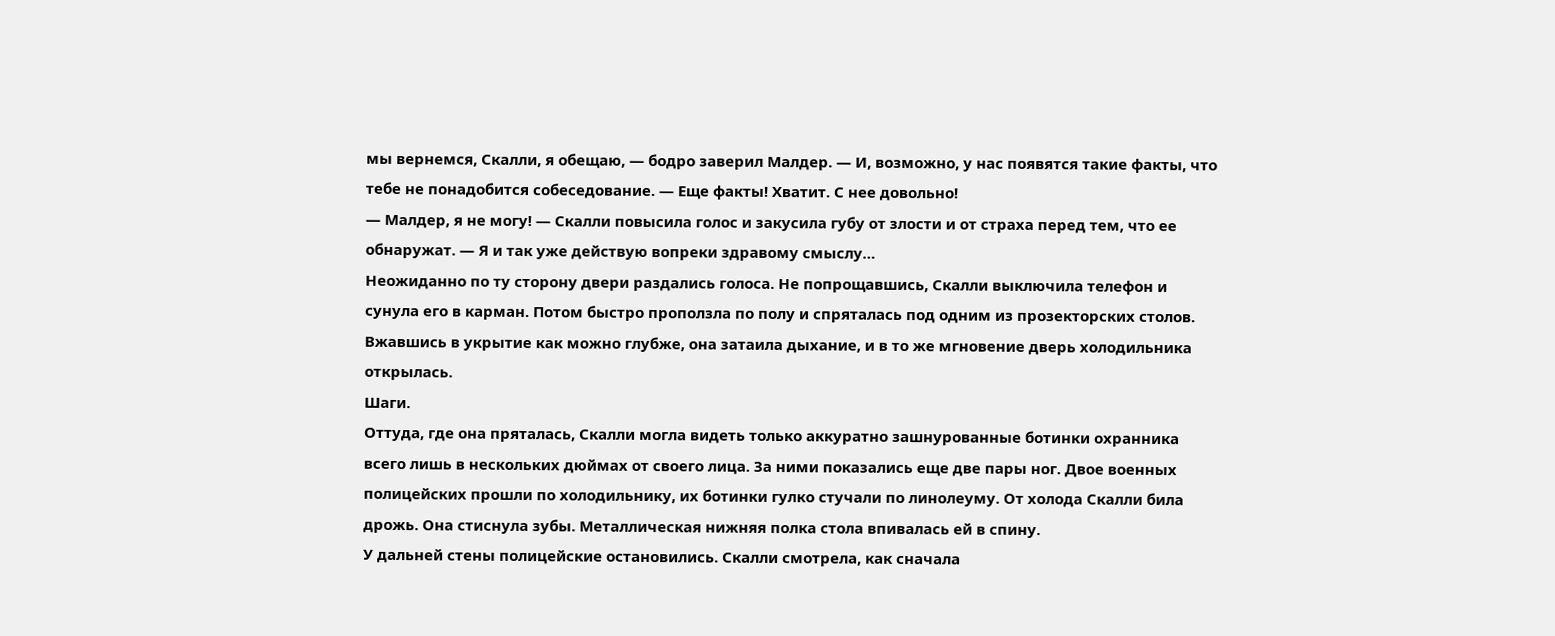мы вернемся, Скалли, я обещаю, — бодро заверил Малдер. — И, возможно, у нас появятся такие факты, что тебе не понадобится собеседование. — Еще факты! Хватит. С нее довольно!
— Малдер, я не могу! — Скалли повысила голос и закусила губу от злости и от страха перед тем, что ее обнаружат. — Я и так уже действую вопреки здравому смыслу…
Неожиданно по ту сторону двери раздались голоса. Не попрощавшись, Скалли выключила телефон и сунула его в карман. Потом быстро проползла по полу и спряталась под одним из прозекторских столов. Вжавшись в укрытие как можно глубже, она затаила дыхание, и в то же мгновение дверь холодильника открылась.
Шаги.
Оттуда, где она пряталась, Скалли могла видеть только аккуратно зашнурованные ботинки охранника всего лишь в нескольких дюймах от своего лица. За ними показались еще две пары ног. Двое военных полицейских прошли по холодильнику, их ботинки гулко стучали по линолеуму. От холода Скалли била дрожь. Она стиснула зубы. Металлическая нижняя полка стола впивалась ей в спину.
У дальней стены полицейские остановились. Скалли смотрела, как сначала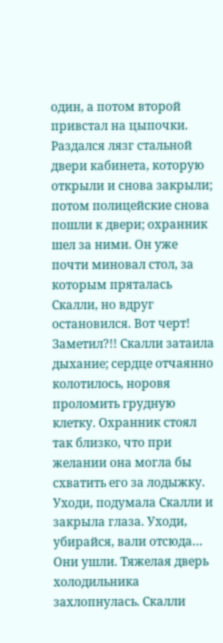один, а потом второй привстал на цыпочки. Раздался лязг стальной двери кабинета, которую открыли и снова закрыли; потом полицейские снова пошли к двери; охранник шел за ними. Он уже почти миновал стол, за которым пряталась Скалли, но вдруг остановился. Вот черт! Заметил?!! Скалли затаила дыхание; сердце отчаянно колотилось, норовя проломить грудную клетку. Охранник стоял так близко, что при желании она могла бы схватить его за лодыжку.
Уходи, подумала Скалли и закрыла глаза. Уходи, убирайся, вали отсюда…
Они ушли. Тяжелая дверь холодильника захлопнулась. Скалли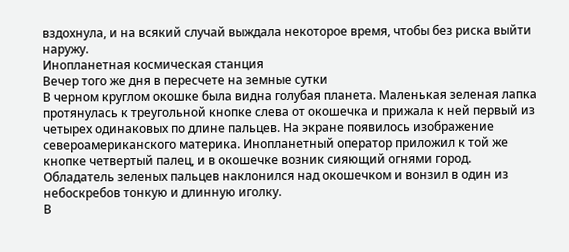вздохнула, и на всякий случай выждала некоторое время, чтобы без риска выйти наружу.
Инопланетная космическая станция
Вечер того же дня в пересчете на земные сутки
В черном круглом окошке была видна голубая планета. Маленькая зеленая лапка протянулась к треугольной кнопке слева от окошечка и прижала к ней первый из четырех одинаковых по длине пальцев. На экране появилось изображение североамериканского материка. Инопланетный оператор приложил к той же кнопке четвертый палец, и в окошечке возник сияющий огнями город. Обладатель зеленых пальцев наклонился над окошечком и вонзил в один из небоскребов тонкую и длинную иголку.
В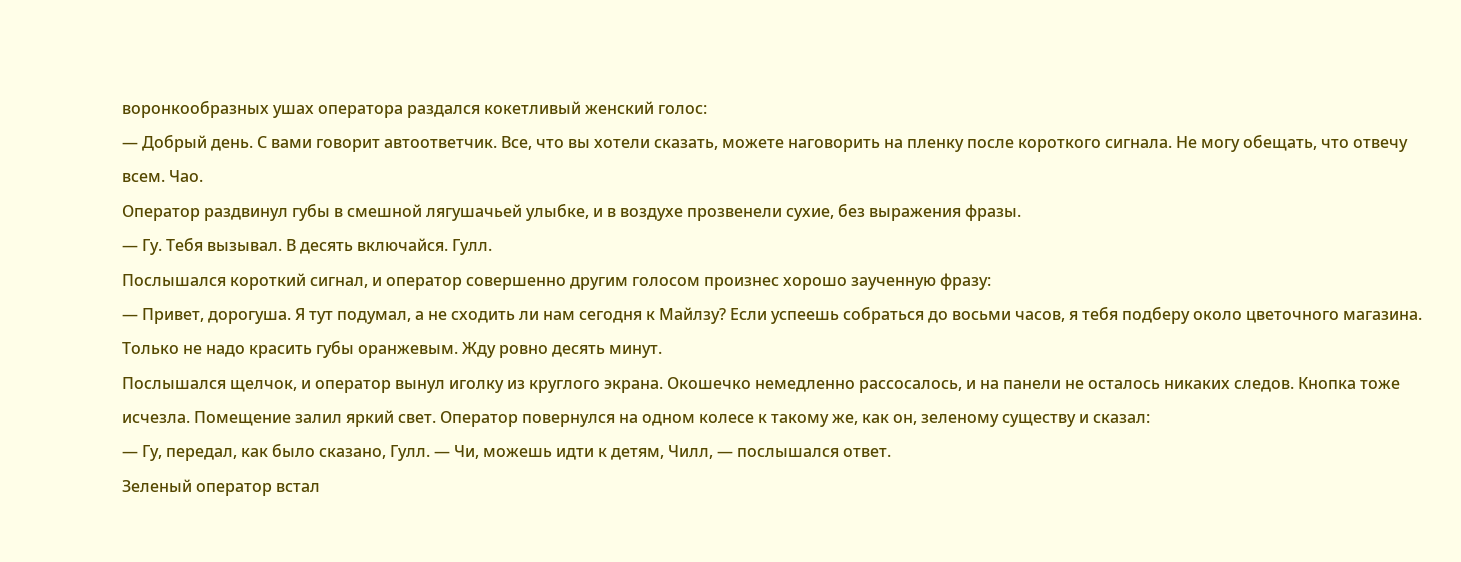воронкообразных ушах оператора раздался кокетливый женский голос:
— Добрый день. С вами говорит автоответчик. Все, что вы хотели сказать, можете наговорить на пленку после короткого сигнала. Не могу обещать, что отвечу всем. Чао.
Оператор раздвинул губы в смешной лягушачьей улыбке, и в воздухе прозвенели сухие, без выражения фразы.
— Гу. Тебя вызывал. В десять включайся. Гулл.
Послышался короткий сигнал, и оператор совершенно другим голосом произнес хорошо заученную фразу:
— Привет, дорогуша. Я тут подумал, а не сходить ли нам сегодня к Майлзу? Если успеешь собраться до восьми часов, я тебя подберу около цветочного магазина. Только не надо красить губы оранжевым. Жду ровно десять минут.
Послышался щелчок, и оператор вынул иголку из круглого экрана. Окошечко немедленно рассосалось, и на панели не осталось никаких следов. Кнопка тоже исчезла. Помещение залил яркий свет. Оператор повернулся на одном колесе к такому же, как он, зеленому существу и сказал:
— Гу, передал, как было сказано, Гулл. — Чи, можешь идти к детям, Чилл, — послышался ответ.
Зеленый оператор встал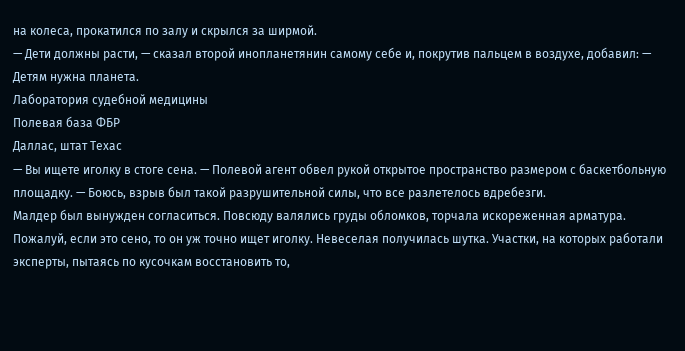на колеса, прокатился по залу и скрылся за ширмой.
— Дети должны расти, — сказал второй инопланетянин самому себе и, покрутив пальцем в воздухе, добавил: — Детям нужна планета.
Лаборатория судебной медицины
Полевая база ФБР
Даллас, штат Техас
— Вы ищете иголку в стоге сена. — Полевой агент обвел рукой открытое пространство размером с баскетбольную площадку. — Боюсь, взрыв был такой разрушительной силы, что все разлетелось вдребезги.
Малдер был вынужден согласиться. Повсюду валялись груды обломков, торчала искореженная арматура. Пожалуй, если это сено, то он уж точно ищет иголку. Невеселая получилась шутка. Участки, на которых работали эксперты, пытаясь по кусочкам восстановить то,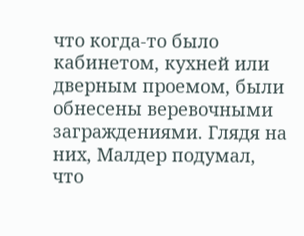что когда-то было кабинетом, кухней или дверным проемом, были обнесены веревочными заграждениями. Глядя на них, Малдер подумал, что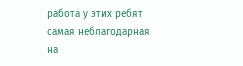работа у этих ребят самая неблагодарная на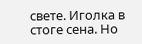свете. Иголка в стоге сена. Но